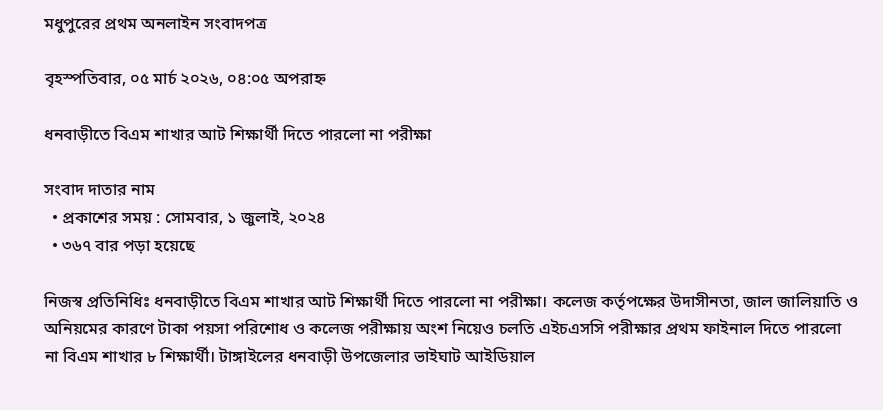মধুপুরের প্রথম অনলাইন সংবাদপত্র

বৃহস্পতিবার, ০৫ মার্চ ২০২৬, ০৪:০৫ অপরাহ্ন

ধনবাড়ীতে বিএম শাখার আট শিক্ষার্থী দিতে পারলো না পরীক্ষা

সংবাদ দাতার নাম
  • প্রকাশের সময় : সোমবার, ১ জুলাই, ২০২৪
  • ৩৬৭ বার পড়া হয়েছে

নিজস্ব প্রতিনিধিঃ ধনবাড়ীতে বিএম শাখার আট শিক্ষার্থী দিতে পারলো না পরীক্ষা। কলেজ কর্তৃপক্ষের উদাসীনতা, জাল জালিয়াতি ও অনিয়মের কারণে টাকা পয়সা পরিশোধ ও কলেজ পরীক্ষায় অংশ নিয়েও চলতি এইচএসসি পরীক্ষার প্রথম ফাইনাল দিতে পারলো না বিএম শাখার ৮ শিক্ষার্থী। টাঙ্গাইলের ধনবাড়ী উপজেলার ভাইঘাট আইডিয়াল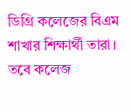ডিগ্রি কলেজের বিএম শাখার শিক্ষার্থী তারা। তবে কলেজ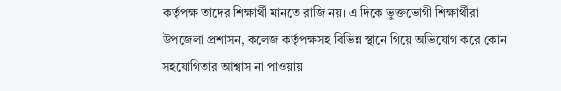কর্তৃপক্ষ তাদের শিক্ষার্থী মানতে রাজি নয়। এ দিকে ভুক্তভোগী শিক্ষার্থীরা উপজেলা প্রশাসন, কলেজ কর্তৃপক্ষসহ বিভিন্ন স্থানে গিয়ে অভিযোগ করে কোন সহযোগিতার আশ্বাস না পাওয়ায়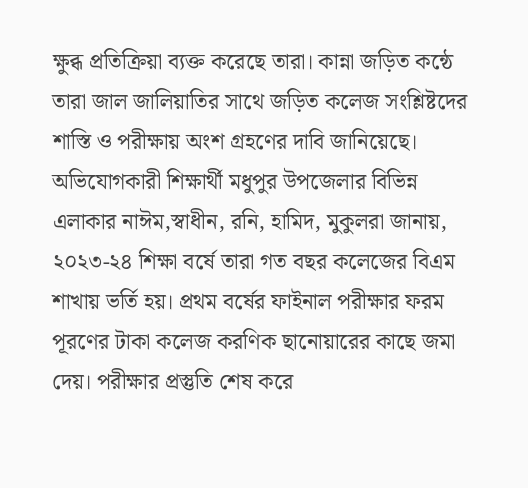ক্ষুব্ধ প্রতিক্রিয়া ব্যক্ত করেছে তারা। কান্না জড়িত কন্ঠে তারা জাল জালিয়াতির সাথে জড়িত কলেজ সংশ্লিষ্টদের শাস্তি ও পরীক্ষায় অংশ গ্রহণের দাবি জানিয়েছে। অভিযোগকারী শিক্ষার্থী মধুপুর উপজেলার বিভিন্ন এলাকার নাঈম,স্বাধীন, রনি, হামিদ, মুকুলরা জানায়, ২০২৩-২৪ শিক্ষা বর্ষে তারা গত বছর কলেজের বিএম শাখায় ভর্তি হয়। প্রথম বর্ষের ফাইনাল পরীক্ষার ফরম পূরণের টাকা কলেজ করণিক ছানোয়ারের কাছে জমা দেয়। পরীক্ষার প্রস্তুতি শেষ করে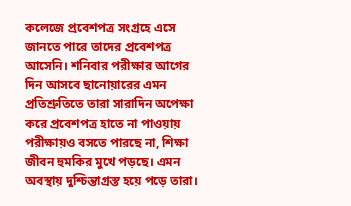কলেজে প্রবেশপত্র সংগ্রহে এসে জানতে পারে তাদের প্রবেশপত্র আসেনি। শনিবার পরীক্ষার আগের দিন আসবে ছানোয়ারের এমন প্রতিশ্রুতিতে তারা সারাদিন অপেক্ষা করে প্রবেশপত্র হাতে না পাওয়ায় পরীক্ষায়ও বসতে পারছে না, শিক্ষা জীবন হুমকির মুখে পড়ছে। এমন অবস্থায় দুশ্চিন্তাগ্রস্ত হয়ে পড়ে তারা।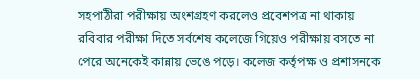সহপাঠীরা পরীক্ষায় অংশগ্রহণ করলেও প্রবেশপত্র না থাকায় রবিবার পরীক্ষা দিতে সর্বশেষ কলেজে গিয়েও পরীক্ষায় বসতে না পেরে অনেকেই কান্নায় ভেঙে পড়ে। কলেজ কর্তৃপক্ষ ও প্রশাসনকে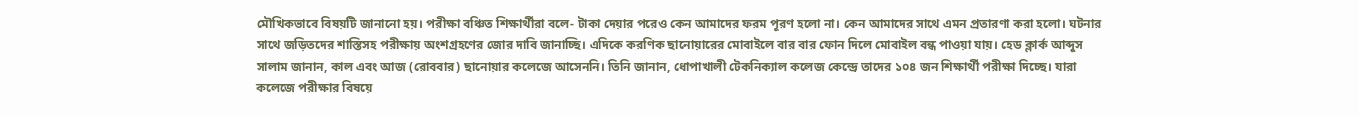মৌখিকভাবে বিষয়টি জানানো হয়। পরীক্ষা বঞ্চিত শিক্ষার্থীরা বলে- টাকা দেয়ার পরেও কেন আমাদের ফরম পূরণ হলো না। কেন আমাদের সাথে এমন প্রতারণা করা হলো। ঘটনার সাথে জড়িতদের শাস্তিসহ পরীক্ষায় অংশগ্রহণের জোর দাবি জানাচ্ছি। এদিকে করণিক ছানোয়ারের মোবাইলে বার বার ফোন দিলে মোবাইল বন্ধ পাওয়া যায়। হেড ক্লার্ক আব্দুস সালাম জানান, কাল এবং আজ (রোববার) ছানোয়ার কলেজে আসেননি। তিনি জানান, ধোপাখালী টেকনিক্যাল কলেজ কেন্দ্রে তাদের ১০৪ জন শিক্ষার্থী পরীক্ষা দিচ্ছে। যারা কলেজে পরীক্ষার বিষয়ে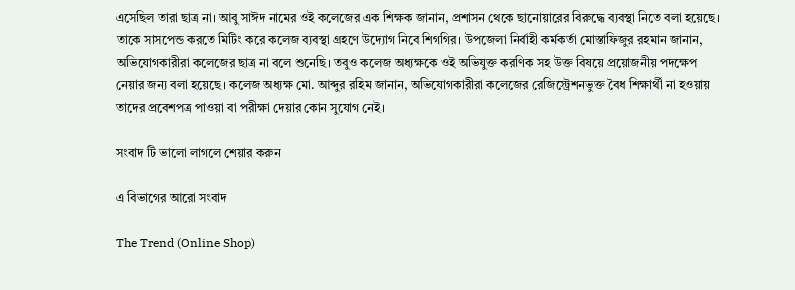এসেছিল তারা ছাত্র না। আবু সাঈদ নামের ওই কলেজের এক শিক্ষক জানান, প্রশাসন থেকে ছানোয়ারের বিরুদ্ধে ব্যবস্থা নিতে বলা হয়েছে। তাকে সাসপেন্ড করতে মিটিং করে কলেজ ব্যবস্থা গ্রহণে উদ্যোগ নিবে শিগগির। উপজেলা নির্বাহী কর্মকর্তা মোস্তাফিজুর রহমান জানান, অভিযোগকারীরা কলেজের ছাত্র না বলে শুনেছি। তবুও কলেজ অধ্যক্ষকে ওই অভিযুক্ত করণিক সহ উক্ত বিষয়ে প্রয়োজনীয় পদক্ষেপ নেয়ার জন্য বলা হয়েছে। কলেজ অধ্যক্ষ মো. আব্দুর রহিম জানান, অভিযোগকারীরা কলেজের রেজিস্ট্রেশনভুক্ত বৈধ শিক্ষার্থী না হওয়ায় তাদের প্রবেশপত্র পাওয়া বা পরীক্ষা দেয়ার কোন সুযোগ নেই।

সংবাদ টি ভালো লাগলে শেয়ার করুন

এ বিভাগের আরো সংবাদ

The Trend (Online Shop)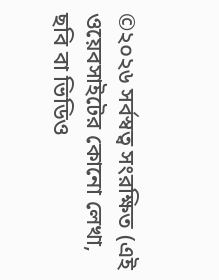©২০২৬ সর্বস্বত্ব সংরক্ষিত (এই ওয়েবসাইটের কোনো লেখা, ছবি বা ভিডিও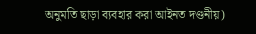অনুমতি ছাড়া ব্যবহার করা আইনত দণ্ডনীয়)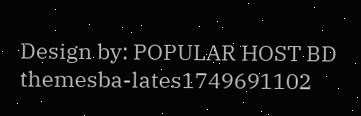Design by: POPULAR HOST BD
themesba-lates1749691102